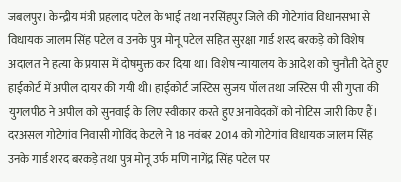जबलपुर। केन्द्रीय मंत्री प्रहलाद पटेल के भाई तथा नरसिंहपुर जिले की गोटेगांव विधानसभा से विधायक जालम सिंह पटेल व उनके पुत्र मोनू पटेल सहित सुरक्षा गार्ड शरद बरकड़े को विशेष अदालत ने हत्या के प्रयास में दोषमुक्त कर दिया था। विशेष न्यायालय के आदेश को चुनौती देते हुए हाईकोर्ट में अपील दायर की गयी थी। हाईकोर्ट जस्टिस सुजय पॉल तथा जस्टिस पी सी गुप्ता की युगलपीठ ने अपील को सुनवाई के लिए स्वीकार करते हुए अनावेदकों को नोटिस जारी किए हैं।
दरअसल गोटेगांव निवासी गोविंद केटले ने 18 नवंबर 2014 को गोटेगांव विधायक जालम सिंह उनके गार्ड शरद बरकड़े तथा पुत्र मोनू उर्फ मणि नागेंद्र सिंह पटेल पर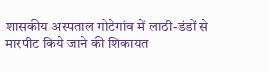शासकीय अस्पताल गोटेगांव में लाठी-डंडों से मारपीट किये जाने की शिकायत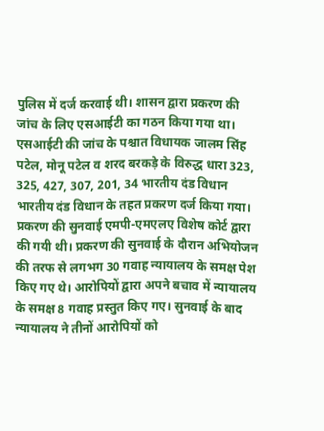पुलिस में दर्ज करवाई थी। शासन द्वारा प्रकरण की जांच के लिए एसआईटी का गठन किया गया था। एसआईटी की जांच के पश्चात विधायक जालम सिंह पटेल, मोनू पटेल व शरद बरकड़े के विरुद्ध धारा 323, 325, 427, 307, 201, 34 भारतीय दंड विधान भारतीय दंड विधान के तहत प्रकरण दर्ज किया गया।
प्रकरण की सुनवाई एमपी-एमएलए विशेष कोर्ट द्वारा की गयी थी। प्रकरण की सुनवाई के दौरान अभियोजन की तरफ से लगभग 30 गवाह न्यायालय के समक्ष पेश किए गए थे। आरोपियों द्वारा अपने बचाव में न्यायालय के समक्ष 8 गवाह प्रस्तुत किए गए। सुनवाई के बाद न्यायालय ने तीनों आरोपियों को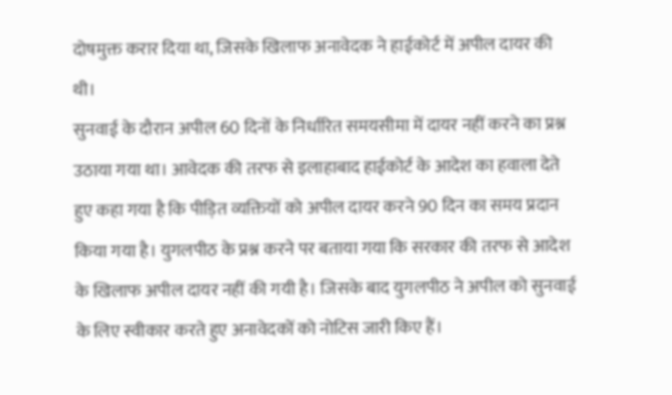दोषमुक्त करार दिया था, जिसके खिलाफ अनावेदक ने हाईकोर्ट में अपील दायर की थी।
सुनवाई के दौरान अपील 60 दिनों के निर्धारित समयसीमा में दायर नहीं करने का प्रश्न उठाया गया था। आवेदक की तरफ से इलाहाबाद हाईकोर्ट के आदेश का हवाला देते हुए कहा गया है कि पीड़ित व्यक्तियों को अपील दायर करने 90 दिन का समय प्रदान किया गया है। युगलपीठ के प्रश्न करने पर बताया गया कि सरकार की तरफ से आदेश के खिलाफ अपील दायर नहीं की गयी है। जिसके बाद युगलपीठ ने अपील को सुनवाई के लिए स्वीकार करते हुए अनावेदकों को नोटिस जारी किए हैं।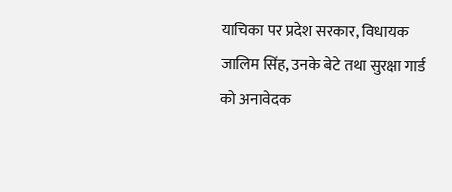याचिका पर प्रदेश सरकार, विधायक जालिम सिंह, उनके बेटे तथा सुरक्षा गार्ड को अनावेदक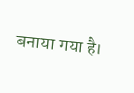बनाया गया है।